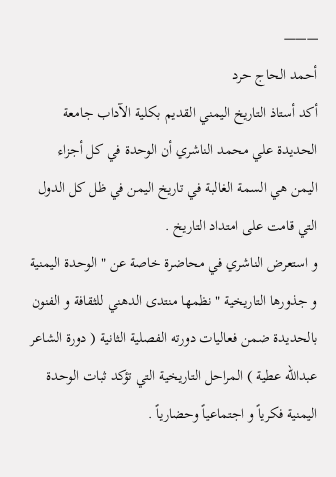———
أحمد الحاج حرد
أكد أستاذ التاريخ اليمني القديم بكلية الآداب جامعة الحديدة علي محمد الناشري أن الوحدة في كل أجزاء اليمن هي السمة الغالبة في تاريخ اليمن في ظل كل الدول التي قامت على امتداد التاريخ .
و استعرض الناشري في محاضرة خاصة عن " الوحدة اليمنية و جذورها التاريخية " نظمها منتدى الدهني للثقافة و الفنون بالحديدة ضمن فعاليات دورته الفصلية الثانية ( دورة الشاعر عبدالله عطية ) المراحل التاريخية التي تؤكد ثبات الوحدة اليمنية فكرياً و اجتماعياً وحضارياً .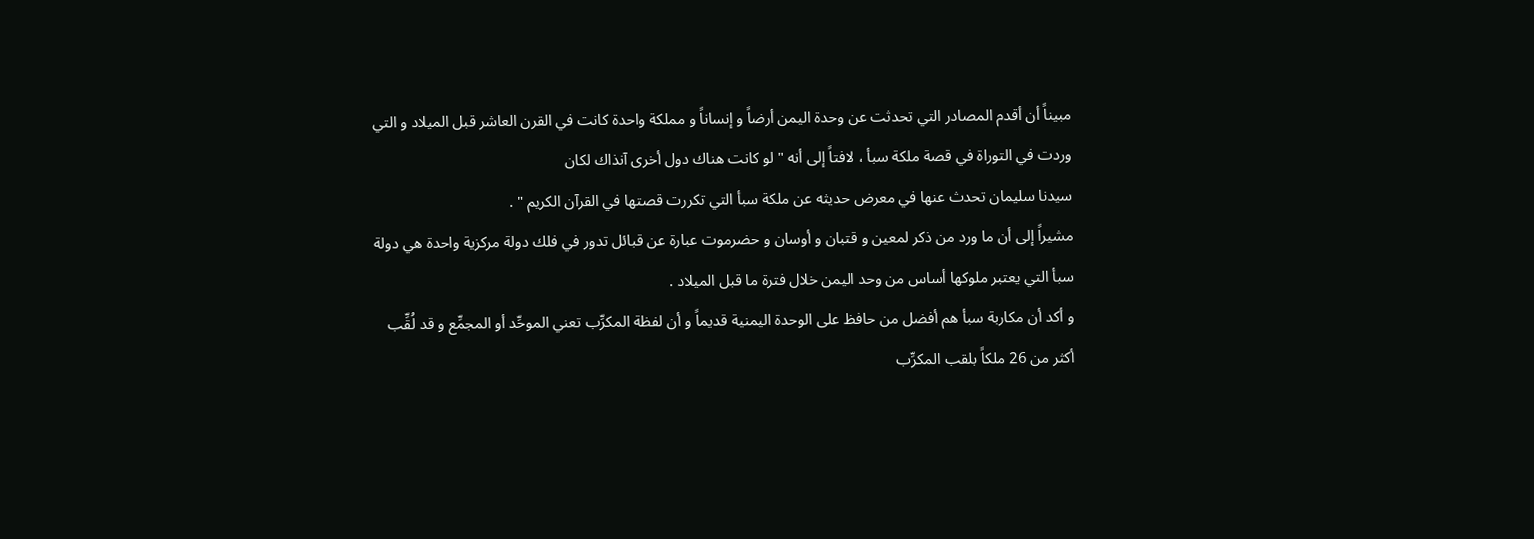مبيناً أن أقدم المصادر التي تحدثت عن وحدة اليمن أرضاً و إنساناً و مملكة واحدة كانت في القرن العاشر قبل الميلاد و التي وردت في التوراة في قصة ملكة سبأ ، لافتاً إلى أنه " لو كانت هناك دول أخرى آنذاك لكان
سيدنا سليمان تحدث عنها في معرض حديثه عن ملكة سبأ التي تكررت قصتها في القرآن الكريم " .
مشيراً إلى أن ما ورد من ذكر لمعين و قتبان و أوسان و حضرموت عبارة عن قبائل تدور في فلك دولة مركزية واحدة هي دولة سبأ التي يعتبر ملوكها أساس من وحد اليمن خلال فترة ما قبل الميلاد .
و أكد أن مكاربة سبأ هم أفضل من حافظ على الوحدة اليمنية قديماً و أن لفظة المكرِّب تعني الموحِّد أو المجمِّع و قد لُقِّب أكثر من 26 ملكاً بلقب المكرِّب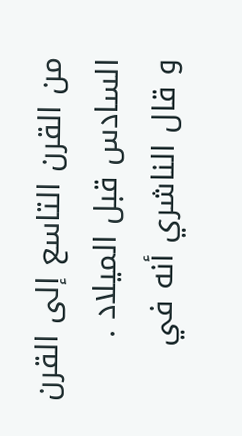من القرن التاسع إلى القرن السادس قبل الميلاد .
و قال الناشري أنه في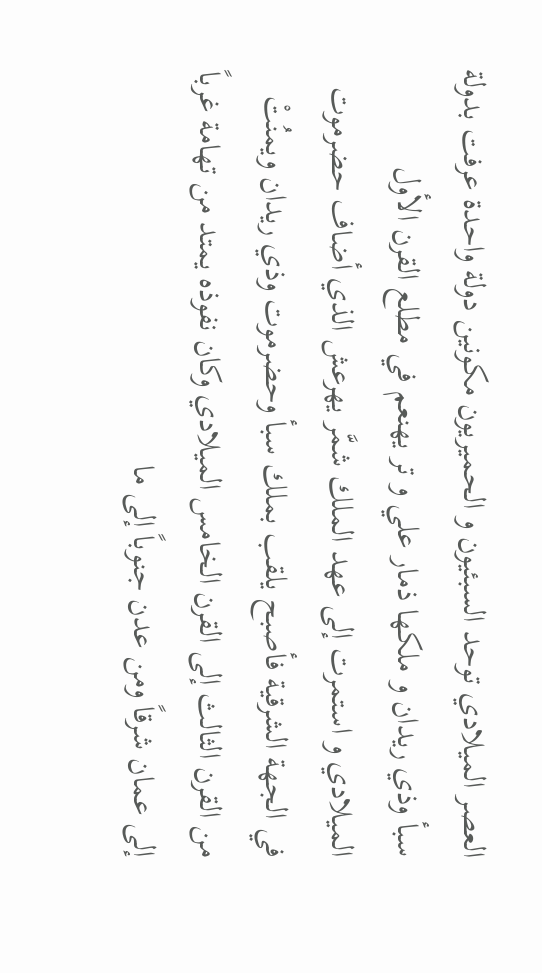العصر الميلادي توحد السبئيون و الحميريون مكونين دولة واحدة عرفت بدولة سبأ وذي ريدان و ملكها ذمار علي و تر يهنعم في مطلع القرن الأول الميلادي و استمرت إلى عهد الملك شمَّر يهرعش الذي أضاف حضرموت في الجهة الشرقية فأصبح يلقب بملك سبأ وحضرموت وذي ريدان ويمنُتْ من القرن الثالث إلى القرن الخامس الميلادي وكان نفوذه يمتد من تهامة غرباً إلى عمان شرقاً ومن عدن جنوباً إلى ما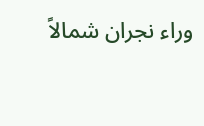وراء نجران شمالاً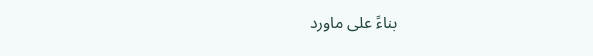بناءً على ماورد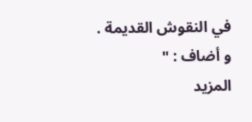في النقوش القديمة .
و أضاف : "
المزيد